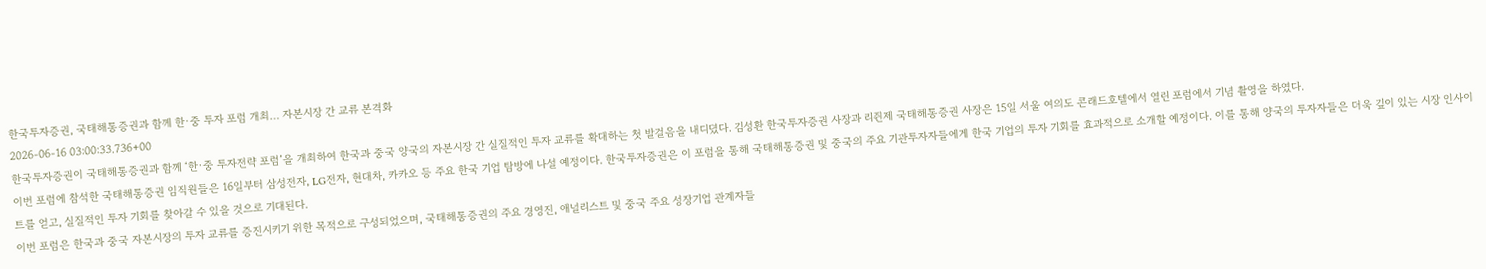한국투자증권, 국태해통증권과 함께 한·중 투자 포럼 개최… 자본시장 간 교류 본격화
2026-06-16 03:00:33.736+00
한국투자증권이 국태해통증권과 함께 ‘한·중 투자전략 포럼’을 개최하여 한국과 중국 양국의 자본시장 간 실질적인 투자 교류를 확대하는 첫 발걸음을 내디뎠다. 김성환 한국투자증권 사장과 리쥔제 국태해통증권 사장은 15일 서울 여의도 콘래드호텔에서 열린 포럼에서 기념 촬영을 하였다.
이번 포럼에 참석한 국태해통증권 임직원들은 16일부터 삼성전자, LG전자, 현대차, 카카오 등 주요 한국 기업 탐방에 나설 예정이다. 한국투자증권은 이 포럼을 통해 국태해통증권 및 중국의 주요 기관투자자들에게 한국 기업의 투자 기회를 효과적으로 소개할 예정이다. 이를 통해 양국의 투자자들은 더욱 깊이 있는 시장 인사이트를 얻고, 실질적인 투자 기회를 찾아갈 수 있을 것으로 기대된다.
이번 포럼은 한국과 중국 자본시장의 투자 교류를 증진시키기 위한 목적으로 구성되었으며, 국태해통증권의 주요 경영진, 애널리스트 및 중국 주요 성장기업 관계자들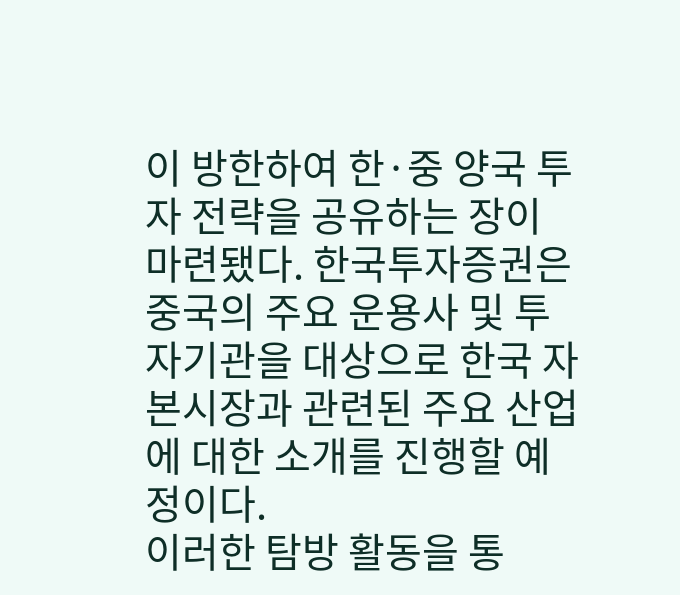이 방한하여 한·중 양국 투자 전략을 공유하는 장이 마련됐다. 한국투자증권은 중국의 주요 운용사 및 투자기관을 대상으로 한국 자본시장과 관련된 주요 산업에 대한 소개를 진행할 예정이다.
이러한 탐방 활동을 통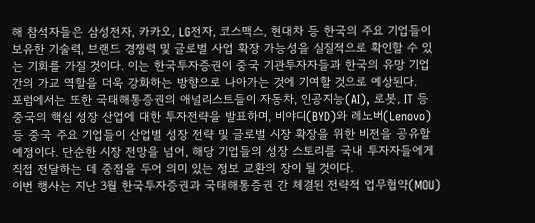해 참석자들은 삼성전자, 카카오, LG전자, 코스맥스, 현대차 등 한국의 주요 기업들이 보유한 기술력, 브랜드 경쟁력 및 글로벌 사업 확장 가능성을 실질적으로 확인할 수 있는 기회를 가질 것이다. 이는 한국투자증권이 중국 기관투자자들과 한국의 유망 기업 간의 가교 역할을 더욱 강화하는 방향으로 나아가는 것에 기여할 것으로 예상된다.
포럼에서는 또한 국태해통증권의 애널리스트들이 자동차, 인공지능(AI), 로봇, IT 등 중국의 핵심 성장 산업에 대한 투자전략을 발표하며, 비야디(BYD)와 레노버(Lenovo) 등 중국 주요 기업들이 산업별 성장 전략 및 글로벌 시장 확장을 위한 비전을 공유할 예정이다. 단순한 시장 전망을 넘어, 해당 기업들의 성장 스토리를 국내 투자자들에게 직접 전달하는 데 중점을 두어 의미 있는 정보 교환의 장이 될 것이다.
이번 행사는 지난 3월 한국투자증권과 국태해통증권 간 체결된 전략적 업무협약(MOU)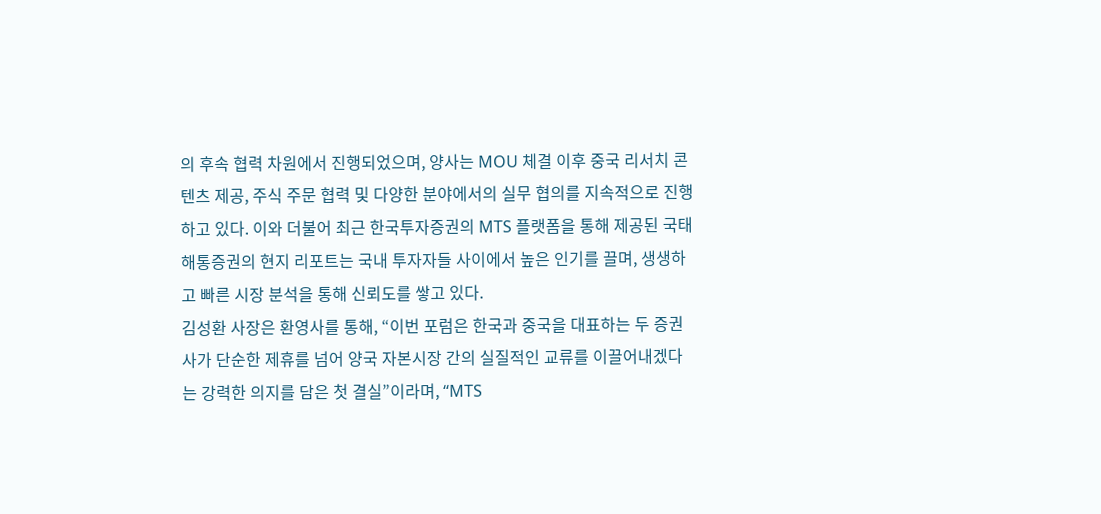의 후속 협력 차원에서 진행되었으며, 양사는 MOU 체결 이후 중국 리서치 콘텐츠 제공, 주식 주문 협력 및 다양한 분야에서의 실무 협의를 지속적으로 진행하고 있다. 이와 더불어 최근 한국투자증권의 MTS 플랫폼을 통해 제공된 국태해통증권의 현지 리포트는 국내 투자자들 사이에서 높은 인기를 끌며, 생생하고 빠른 시장 분석을 통해 신뢰도를 쌓고 있다.
김성환 사장은 환영사를 통해, “이번 포럼은 한국과 중국을 대표하는 두 증권사가 단순한 제휴를 넘어 양국 자본시장 간의 실질적인 교류를 이끌어내겠다는 강력한 의지를 담은 첫 결실”이라며, “MTS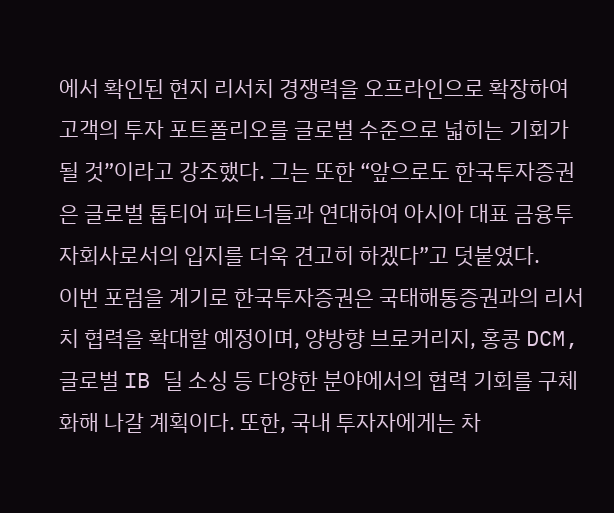에서 확인된 현지 리서치 경쟁력을 오프라인으로 확장하여 고객의 투자 포트폴리오를 글로벌 수준으로 넓히는 기회가 될 것”이라고 강조했다. 그는 또한 “앞으로도 한국투자증권은 글로벌 톱티어 파트너들과 연대하여 아시아 대표 금융투자회사로서의 입지를 더욱 견고히 하겠다”고 덧붙였다.
이번 포럼을 계기로 한국투자증권은 국태해통증권과의 리서치 협력을 확대할 예정이며, 양방향 브로커리지, 홍콩 DCM, 글로벌 IB 딜 소싱 등 다양한 분야에서의 협력 기회를 구체화해 나갈 계획이다. 또한, 국내 투자자에게는 차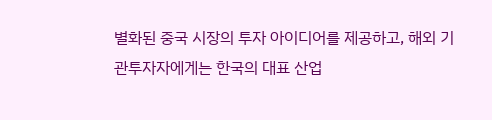별화된 중국 시장의 투자 아이디어를 제공하고, 해외 기관투자자에게는 한국의 대표 산업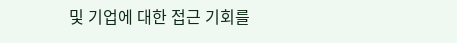및 기업에 대한 접근 기회를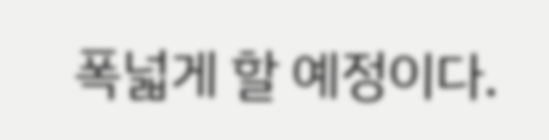폭넓게 할 예정이다.